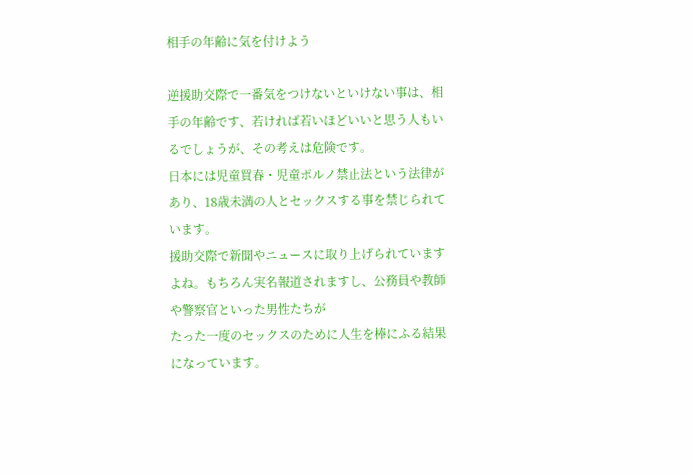相手の年齢に気を付けよう

逆援助交際で一番気をつけないといけない事は、相手の年齢です、若ければ若いほどいいと思う人もいるでしょうが、その考えは危険です。
日本には児童買春・児童ポルノ禁止法という法律があり、18歳未満の人とセックスする事を禁じられています。
援助交際で新聞やニュースに取り上げられていますよね。もちろん実名報道されますし、公務員や教師や警察官といった男性たちが
たった一度のセックスのために人生を棒にふる結果になっています。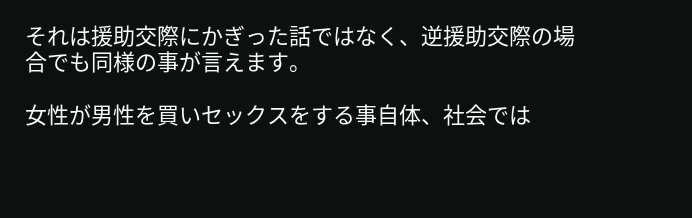それは援助交際にかぎった話ではなく、逆援助交際の場合でも同様の事が言えます。

女性が男性を買いセックスをする事自体、社会では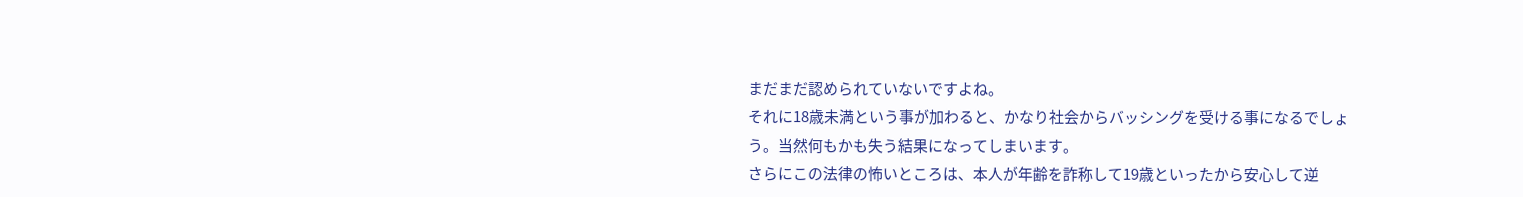まだまだ認められていないですよね。
それに18歳未満という事が加わると、かなり社会からバッシングを受ける事になるでしょう。当然何もかも失う結果になってしまいます。
さらにこの法律の怖いところは、本人が年齢を詐称して19歳といったから安心して逆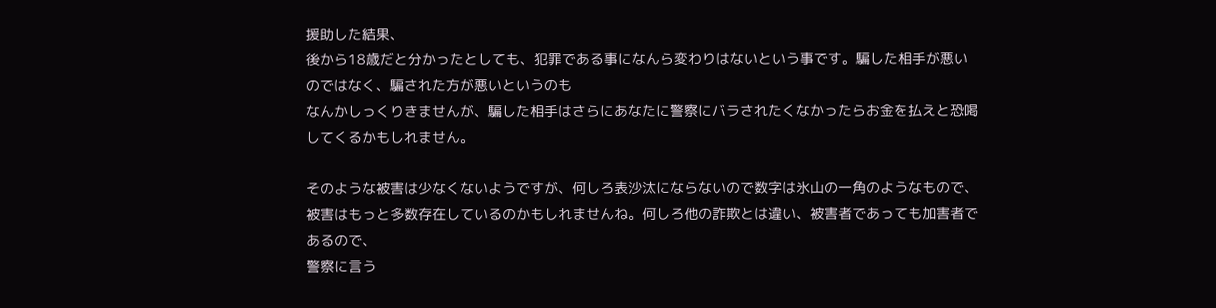援助した結果、
後から18歳だと分かったとしても、犯罪である事になんら変わりはないという事です。騙した相手が悪いのではなく、騙された方が悪いというのも
なんかしっくりきませんが、騙した相手はさらにあなたに警察にバラされたくなかったらお金を払えと恐喝してくるかもしれません。

そのような被害は少なくないようですが、何しろ表沙汰にならないので数字は氷山の一角のようなもので、
被害はもっと多数存在しているのかもしれませんね。何しろ他の詐欺とは違い、被害者であっても加害者であるので、
警察に言う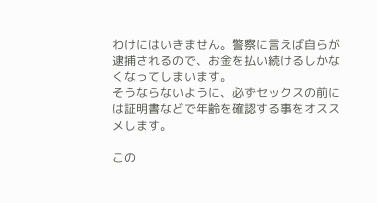わけにはいきません。警察に言えば自らが逮捕されるので、お金を払い続けるしかなくなってしまいます。
そうならないように、必ずセックスの前には証明書などで年齢を確認する事をオススメします。

この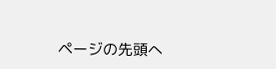ページの先頭へ